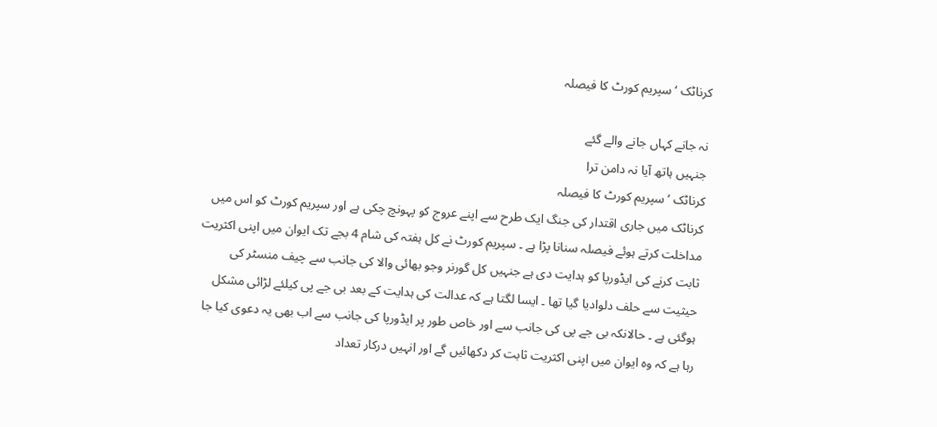کرناٹک ‘ سپریم کورٹ کا فیصلہ

نہ جانے کہاں جانے والے گئے
جنہیں ہاتھ آیا نہ دامن ترا
کرناٹک ‘ سپریم کورٹ کا فیصلہ
کرناٹک میں جاری اقتدار کی جنگ ایک طرح سے اپنے عروج کو پہونچ چکی ہے اور سپریم کورٹ کو اس میں مداخلت کرتے ہوئے فیصلہ سنانا پڑا ہے ۔ سپریم کورٹ نے کل ہفتہ کی شام 4 بجے تک ایوان میں اپنی اکثریت ثابت کرنے کی ایڈورپا کو ہدایت دی ہے جنہیں کل گورنر وجو بھائی والا کی جانب سے چیف منسٹر کی حیثیت سے حلف دلوادیا گیا تھا ۔ ایسا لگتا ہے کہ عدالت کی ہدایت کے بعد بی جے پی کیلئے لڑائی مشکل ہوگئی ہے ۔ حالانکہ بی جے پی کی جانب سے اور خاص طور پر ایڈورپا کی جانب سے اب بھی یہ دعوی کیا جا رہا ہے کہ وہ ایوان میں اپنی اکثریت ثابت کر دکھائیں گے اور انہیں درکار تعداد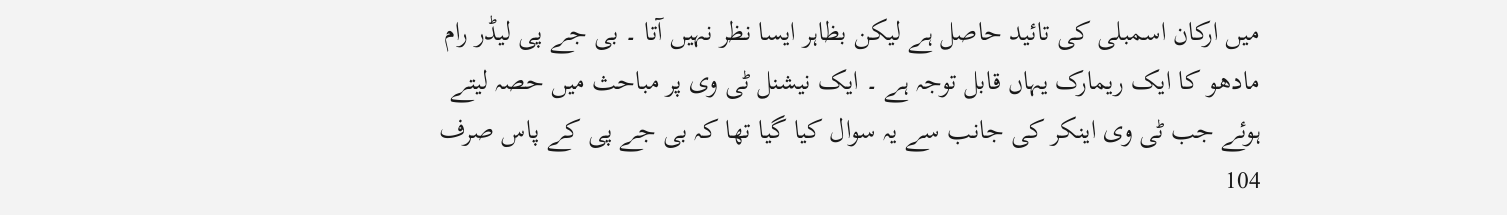میں ارکان اسمبلی کی تائید حاصل ہے لیکن بظاہر ایسا نظر نہیں آتا ۔ بی جے پی لیڈر رام مادھو کا ایک ریمارک یہاں قابل توجہ ہے ۔ ایک نیشنل ٹی وی پر مباحث میں حصہ لیتے ہوئے جب ٹی وی اینکر کی جانب سے یہ سوال کیا گیا تھا کہ بی جے پی کے پاس صرف 104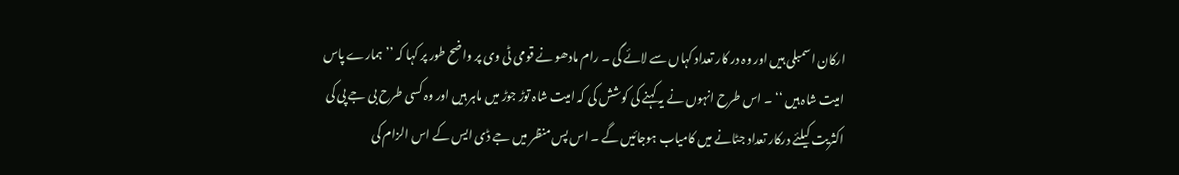ارکان اسمبلی ہیں اور وہ در کار تعداد کہاں سے لائے گی ۔ رام مادھو نے قومی ٹی وی پر واضح طور پر کہا کہ ’’ ہمارے پاس امیت شاہ ہیں ‘‘ ۔ اس طرح انہوں نے یہ کہنے کی کوشش کی کہ امیت شاہ توڑ جوڑ میں ماہر ہیں اور وہ کسی طرح بی جے پی کی اکثریت کیلئے درکار تعداد جٹانے میں کامیاب ہوجائیں گے ۔ اس پس منظر میں جے ڈی ایس کے اس الزام کی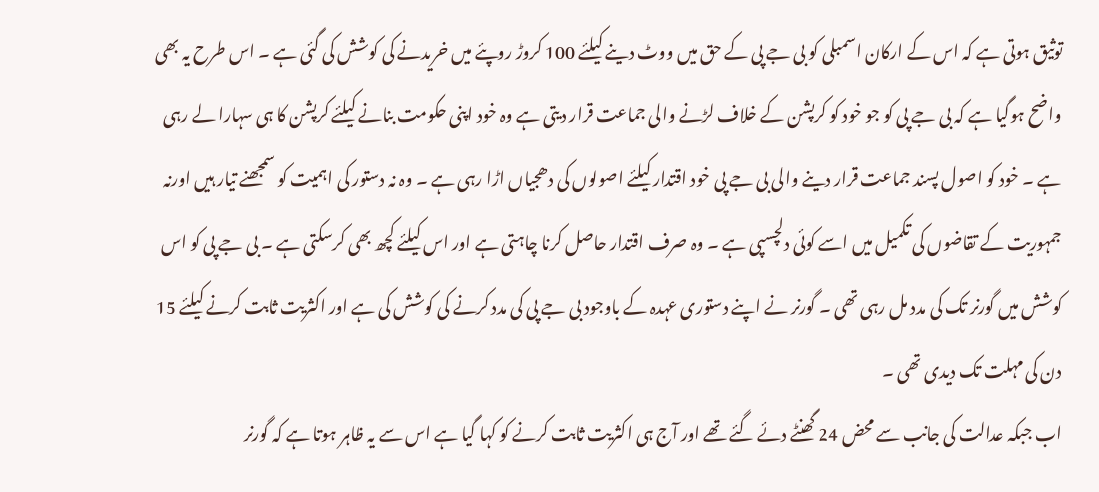توثیق ہوتی ہے کہ اس کے ارکان اسمبلی کو بی جے پی کے حق میں ووٹ دینے کیلئے 100 کروڑ روپئے میں خریدنے کی کوشش کی گئی ہے ۔ اس طرح یہ بھی واضح ہوگیا ہے کہ بی جے پی کو جو خود کو کرپشن کے خلاف لڑنے والی جماعت قرار دیتی ہے وہ خود اپنی حکومت بنانے کیلئے کرپشن کا ہی سہارا لے رہی ہے ۔ خود کو اصول پسند جماعت قرار دینے والی بی جے پی خود اقتدار کیلئے اصولوں کی دھجیاں اڑا رہی ہے ۔ وہ نہ دستور کی اہمیت کو سمجھنے تیار ہیں اورنہ جمہوریت کے تقاضوں کی تکمیل میں اسے کوئی دلچسپی ہے ۔ وہ صرف اقتدار حاصل کرنا چاہتی ہے اور اس کیلئے کچھ بھی کرسکتی ہے ۔ بی جے پی کو اس کوشش میں گورنر تک کی مدد مل رہی تھی ۔ گورنر نے اپنے دستوری عہدہ کے باوجود بی جے پی کی مدد کرنے کی کوشش کی ہے اور اکثریت ثابت کرنے کیلئے 15 دن کی مہلت تک دیدی تھی ۔
اب جبکہ عدالت کی جانب سے محض 24 گھنٹے دئے گئے تھے اور آج ہی اکثریت ثابت کرنے کو کہا گیا ہے اس سے یہ ظاہر ہوتا ہے کہ گورنر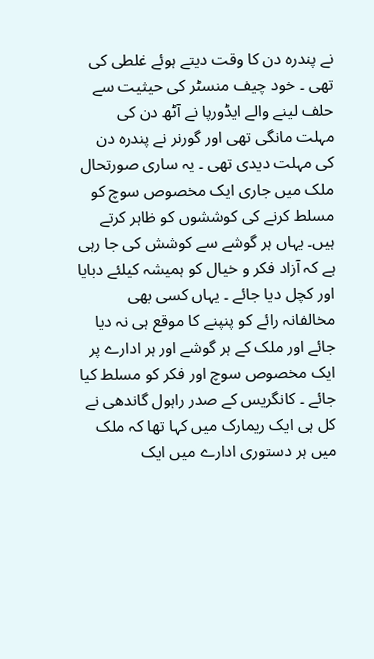نے پندرہ دن کا وقت دیتے ہوئے غلطی کی تھی ۔ خود چیف منسٹر کی حیثیت سے حلف لینے والے ایڈورپا نے آٹھ دن کی مہلت مانگی تھی اور گورنر نے پندرہ دن کی مہلت دیدی تھی ۔ یہ ساری صورتحال ملک میں جاری ایک مخصوص سوچ کو مسلط کرنے کی کوششوں کو ظاہر کرتے ہیں۔ یہاں ہر گوشے سے کوشش کی جا رہی ہے کہ آزاد فکر و خیال کو ہمیشہ کیلئے دبایا اور کچل دیا جائے ۔ یہاں کسی بھی مخالفانہ رائے کو پنپنے کا موقع ہی نہ دیا جائے اور ملک کے ہر گوشے اور ہر ادارے پر ایک مخصوص سوچ اور فکر کو مسلط کیا جائے ۔ کانگریس کے صدر راہول گاندھی نے کل ہی ایک ریمارک میں کہا تھا کہ ملک میں ہر دستوری ادارے میں ایک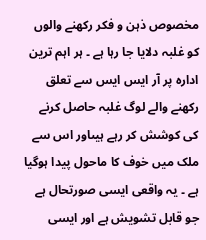مخصوص ذہن و فکر رکھنے والوں کو غلبہ دلایا جا رہا ہے ۔ ہر اہم ترین ادارہ پر آر ایس ایس سے تعلق رکھنے والے لوگ غلبہ حاصل کرنے کی کوشش کر رہے ہیںاور اس سے ملک میں خوف کا ماحول پیدا ہوگیا ہے ۔ یہ واقعی ایسی صورتحال ہے جو قابل تشویش ہے اور ایسی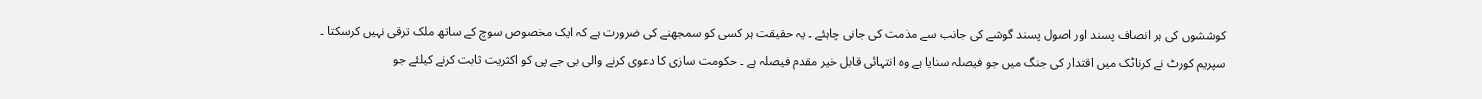کوششوں کی ہر انصاف پسند اور اصول پسند گوشے کی جانب سے مذمت کی جانی چاہئے ۔ یہ حقیقت ہر کسی کو سمجھنے کی ضرورت ہے کہ ایک مخصوص سوچ کے ساتھ ملک ترقی نہیں کرسکتا ۔
سپریم کورٹ نے کرناٹک میں اقتدار کی جنگ میں جو فیصلہ سنایا ہے وہ انتہائی قابل خیر مقدم فیصلہ ہے ۔ حکومت سازی کا دعوی کرنے والی بی جے پی کو اکثریت ثابت کرنے کیلئے جو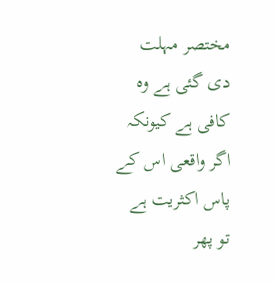مختصر مہلت دی گئی ہے وہ کافی ہے کیونکہ اگر واقعی اس کے پاس اکثریت ہے تو پھر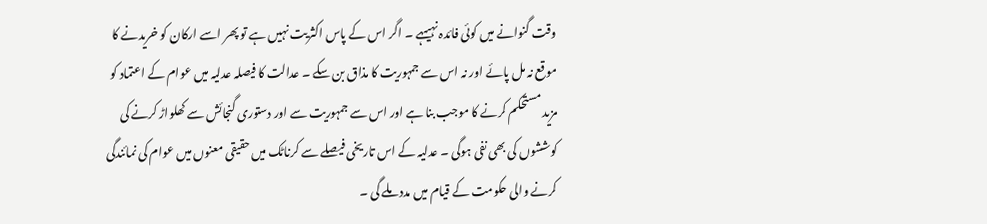وقت گنوانے میں کوئی فائدہ نہیںہے ۔ اگر اس کے پاس اکثریت نہیں ہے تو پھر اسے ارکان کو خریدنے کا موقع نہ مل پائے اور نہ اس سے جمہوریت کا مذاق بن سکے ۔ عدالت کا فیصلہ عدلیہ میں عوام کے اعتماد کو مزید مستحکم کرنے کا موجب بنا ہے اور اس سے جمہوریت سے اور دستوری گنجائش سے کھلواڑ کرنے کی کوششوں کی بھی نفی ہوگی ۔ عدلیہ کے اس تاریخی فیصلے سے کرناٹک میں حقیقی معنوں میں عوام کی نمائندگی کرنے والی حکومت کے قیام میں مدد ملے گی ۔